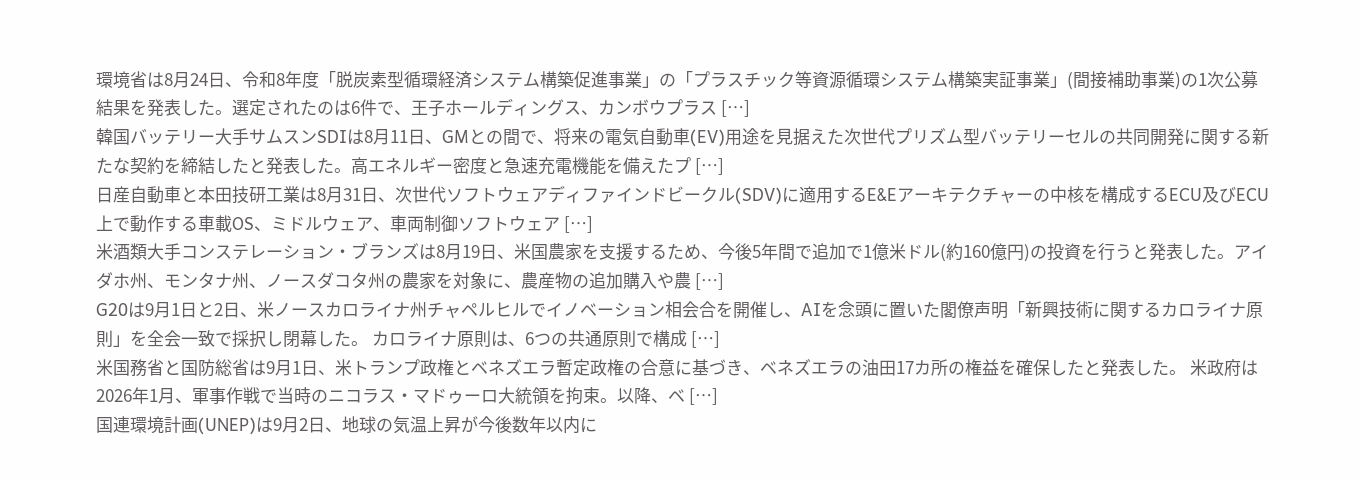環境省は8月24日、令和8年度「脱炭素型循環経済システム構築促進事業」の「プラスチック等資源循環システム構築実証事業」(間接補助事業)の1次公募結果を発表した。選定されたのは6件で、王子ホールディングス、カンボウプラス […]
韓国バッテリー大手サムスンSDIは8月11日、GMとの間で、将来の電気自動車(EV)用途を見据えた次世代プリズム型バッテリーセルの共同開発に関する新たな契約を締結したと発表した。高エネルギー密度と急速充電機能を備えたプ […]
日産自動車と本田技研工業は8月31日、次世代ソフトウェアディファインドビークル(SDV)に適用するE&Eアーキテクチャーの中核を構成するECU及びECU上で動作する車載OS、ミドルウェア、車両制御ソフトウェア […]
米酒類大手コンステレーション・ブランズは8月19日、米国農家を支援するため、今後5年間で追加で1億米ドル(約160億円)の投資を行うと発表した。アイダホ州、モンタナ州、ノースダコタ州の農家を対象に、農産物の追加購入や農 […]
G20は9月1日と2日、米ノースカロライナ州チャペルヒルでイノベーション相会合を開催し、AIを念頭に置いた閣僚声明「新興技術に関するカロライナ原則」を全会一致で採択し閉幕した。 カロライナ原則は、6つの共通原則で構成 […]
米国務省と国防総省は9月1日、米トランプ政権とベネズエラ暫定政権の合意に基づき、ベネズエラの油田17カ所の権益を確保したと発表した。 米政府は2026年1月、軍事作戦で当時のニコラス・マドゥーロ大統領を拘束。以降、ベ […]
国連環境計画(UNEP)は9月2日、地球の気温上昇が今後数年以内に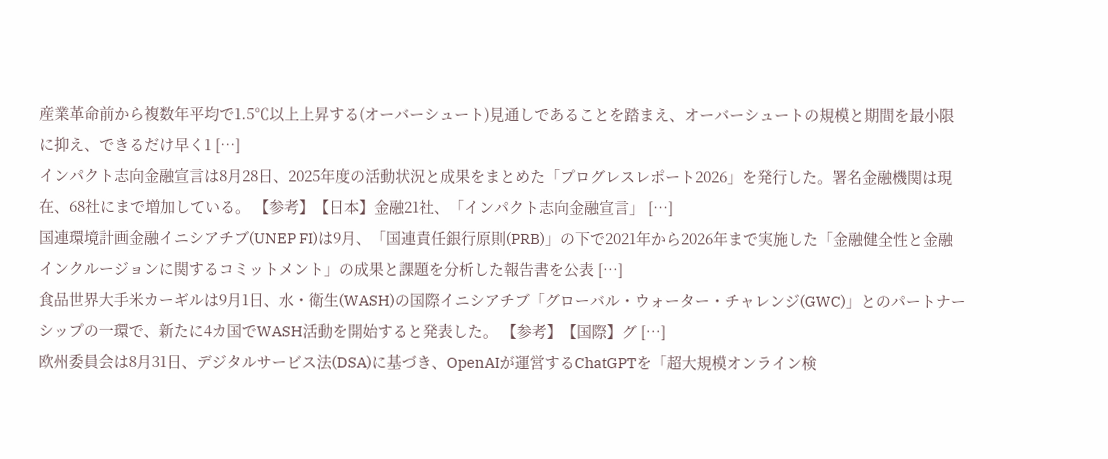産業革命前から複数年平均で1.5℃以上上昇する(オーバーシュート)見通しであることを踏まえ、オーバーシュートの規模と期間を最小限に抑え、できるだけ早く1 […]
インパクト志向金融宣言は8月28日、2025年度の活動状況と成果をまとめた「プログレスレポート2026」を発行した。署名金融機関は現在、68社にまで増加している。 【参考】【日本】金融21社、「インパクト志向金融宣言」 […]
国連環境計画金融イニシアチブ(UNEP FI)は9月、「国連責任銀行原則(PRB)」の下で2021年から2026年まで実施した「金融健全性と金融インクルージョンに関するコミットメント」の成果と課題を分析した報告書を公表 […]
食品世界大手米カーギルは9月1日、水・衛生(WASH)の国際イニシアチブ「グローバル・ウォーター・チャレンジ(GWC)」とのパートナーシップの一環で、新たに4カ国でWASH活動を開始すると発表した。 【参考】【国際】グ […]
欧州委員会は8月31日、デジタルサービス法(DSA)に基づき、OpenAIが運営するChatGPTを「超大規模オンライン検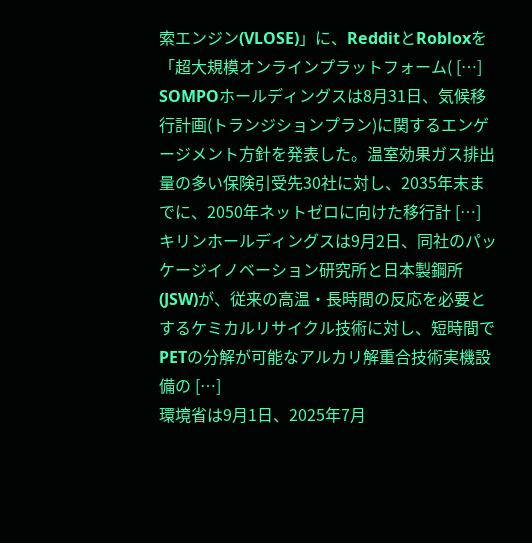索エンジン(VLOSE)」に、RedditとRobloxを「超大規模オンラインプラットフォーム( […]
SOMPOホールディングスは8月31日、気候移行計画(トランジションプラン)に関するエンゲージメント方針を発表した。温室効果ガス排出量の多い保険引受先30社に対し、2035年末までに、2050年ネットゼロに向けた移行計 […]
キリンホールディングスは9月2日、同社のパッケージイノベーション研究所と日本製鋼所(JSW)が、従来の高温・長時間の反応を必要とするケミカルリサイクル技術に対し、短時間でPETの分解が可能なアルカリ解重合技術実機設備の […]
環境省は9月1日、2025年7月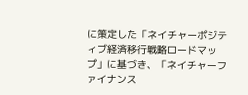に策定した「ネイチャーポジティブ経済移行戦略ロードマップ」に基づき、「ネイチャーファイナンス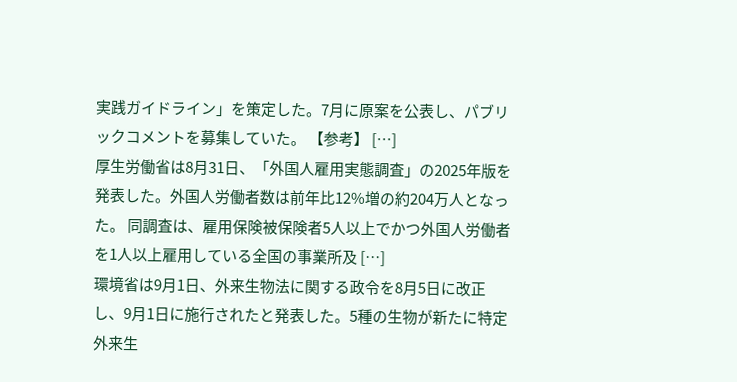実践ガイドライン」を策定した。7月に原案を公表し、パブリックコメントを募集していた。 【参考】 […]
厚生労働省は8月31日、「外国人雇用実態調査」の2025年版を発表した。外国人労働者数は前年比12%増の約204万人となった。 同調査は、雇用保険被保険者5人以上でかつ外国人労働者を1人以上雇用している全国の事業所及 […]
環境省は9月1日、外来生物法に関する政令を8月5日に改正し、9月1日に施行されたと発表した。5種の生物が新たに特定外来生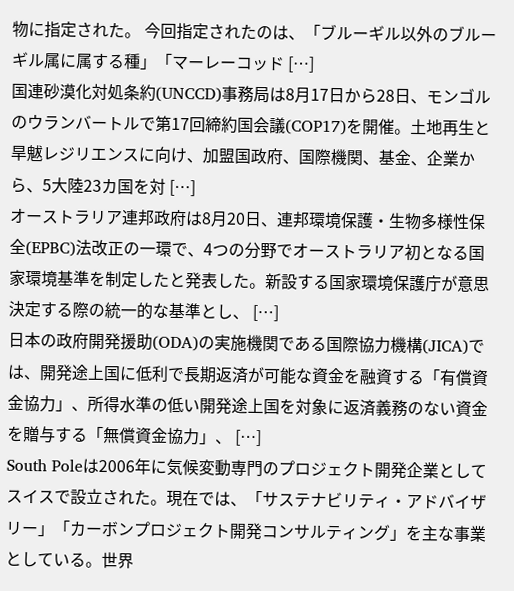物に指定された。 今回指定されたのは、「ブルーギル以外のブルーギル属に属する種」「マーレーコッド […]
国連砂漠化対処条約(UNCCD)事務局は8月17日から28日、モンゴルのウランバートルで第17回締約国会議(COP17)を開催。土地再生と旱魃レジリエンスに向け、加盟国政府、国際機関、基金、企業から、5大陸23カ国を対 […]
オーストラリア連邦政府は8月20日、連邦環境保護・生物多様性保全(EPBC)法改正の一環で、4つの分野でオーストラリア初となる国家環境基準を制定したと発表した。新設する国家環境保護庁が意思決定する際の統一的な基準とし、 […]
日本の政府開発援助(ODA)の実施機関である国際協力機構(JICA)では、開発途上国に低利で長期返済が可能な資金を融資する「有償資金協力」、所得水準の低い開発途上国を対象に返済義務のない資金を贈与する「無償資金協力」、 […]
South Poleは2006年に気候変動専門のプロジェクト開発企業としてスイスで設立された。現在では、「サステナビリティ・アドバイザリー」「カーボンプロジェクト開発コンサルティング」を主な事業としている。世界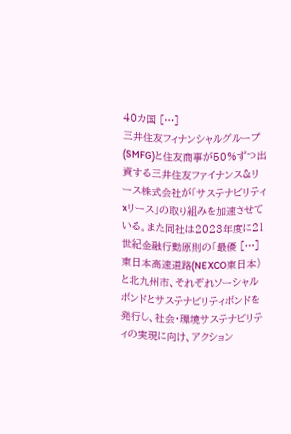40カ国 […]
三井住友フィナンシャルグループ(SMFG)と住友商事が50%ずつ出資する三井住友ファイナンス&リース株式会社が「サステナビリティxリース」の取り組みを加速させている。また同社は2023年度に21世紀金融行動原則の「最優 […]
東日本高速道路(NEXCO東日本)と北九州市、それぞれソーシャルボンドとサステナビリティボンドを発行し、社会・環境サステナビリティの実現に向け、アクション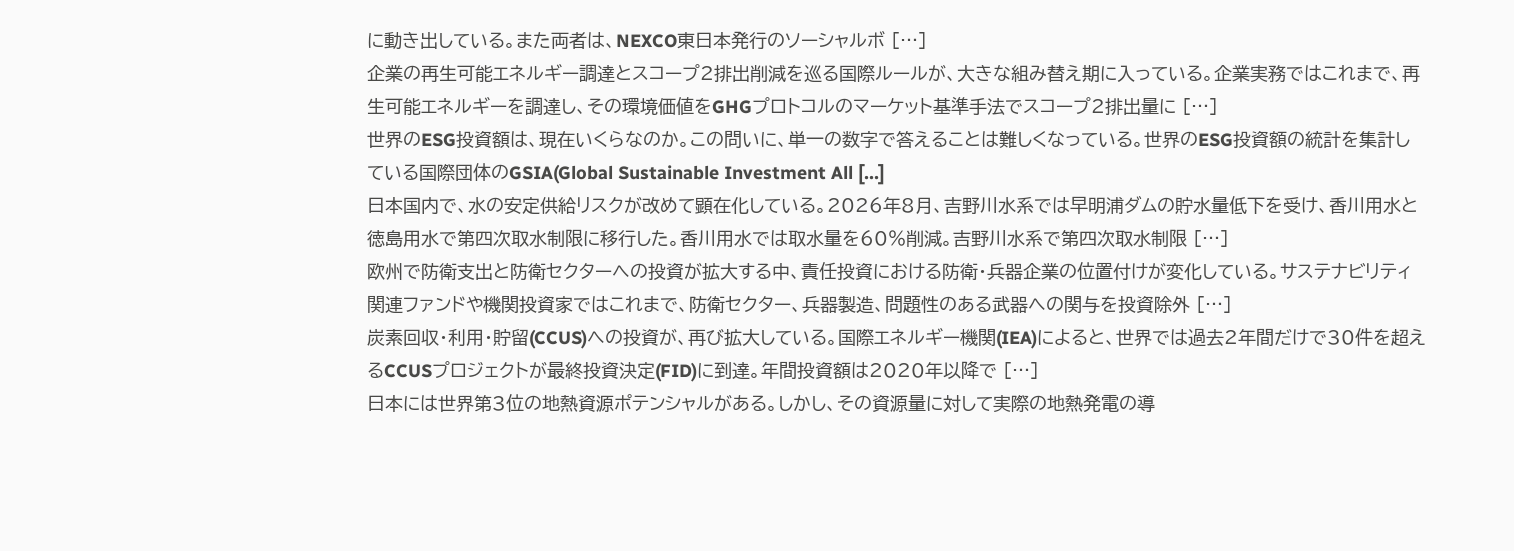に動き出している。また両者は、NEXCO東日本発行のソーシャルボ […]
企業の再生可能エネルギー調達とスコープ2排出削減を巡る国際ルールが、大きな組み替え期に入っている。企業実務ではこれまで、再生可能エネルギーを調達し、その環境価値をGHGプロトコルのマーケット基準手法でスコープ2排出量に […]
世界のESG投資額は、現在いくらなのか。この問いに、単一の数字で答えることは難しくなっている。世界のESG投資額の統計を集計している国際団体のGSIA(Global Sustainable Investment All […]
日本国内で、水の安定供給リスクが改めて顕在化している。2026年8月、吉野川水系では早明浦ダムの貯水量低下を受け、香川用水と徳島用水で第四次取水制限に移行した。香川用水では取水量を60%削減。吉野川水系で第四次取水制限 […]
欧州で防衛支出と防衛セクターへの投資が拡大する中、責任投資における防衛・兵器企業の位置付けが変化している。サステナビリティ関連ファンドや機関投資家ではこれまで、防衛セクター、兵器製造、問題性のある武器への関与を投資除外 […]
炭素回収・利用・貯留(CCUS)への投資が、再び拡大している。国際エネルギー機関(IEA)によると、世界では過去2年間だけで30件を超えるCCUSプロジェクトが最終投資決定(FID)に到達。年間投資額は2020年以降で […]
日本には世界第3位の地熱資源ポテンシャルがある。しかし、その資源量に対して実際の地熱発電の導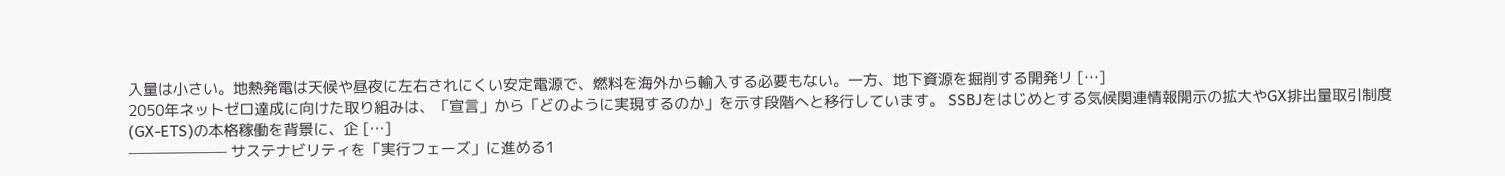入量は小さい。地熱発電は天候や昼夜に左右されにくい安定電源で、燃料を海外から輸入する必要もない。一方、地下資源を掘削する開発リ […]
2050年ネットゼロ達成に向けた取り組みは、「宣言」から「どのように実現するのか」を示す段階へと移行しています。 SSBJをはじめとする気候関連情報開示の拡大やGX排出量取引制度(GX-ETS)の本格稼働を背景に、企 […]
———–———– サステナビリティを「実行フェーズ」に進める1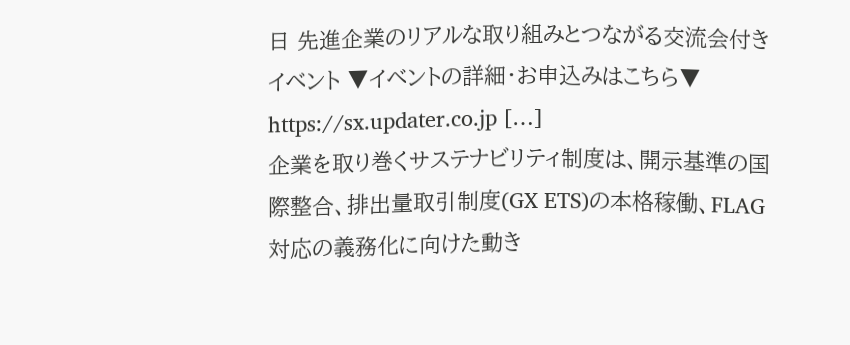日 先進企業のリアルな取り組みとつながる交流会付きイベント ▼イベントの詳細・お申込みはこちら▼ https://sx.updater.co.jp […]
企業を取り巻くサステナビリティ制度は、開示基準の国際整合、排出量取引制度(GX ETS)の本格稼働、FLAG対応の義務化に向けた動き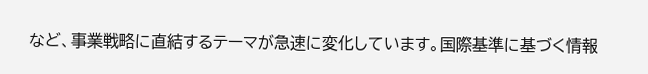など、事業戦略に直結するテーマが急速に変化しています。国際基準に基づく情報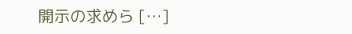開示の求めら […]